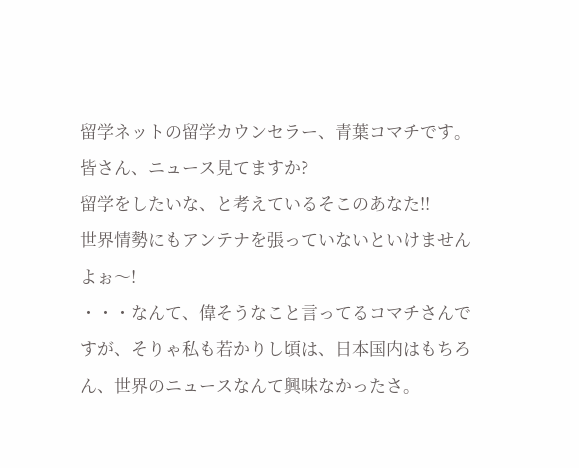留学ネットの留学カウンセラー、青葉コマチです。
皆さん、ニュース見てますか?
留学をしたいな、と考えているそこのあなた!!
世界情勢にもアンテナを張っていないといけませんよぉ〜!
・・・なんて、偉そうなこと言ってるコマチさんですが、そりゃ私も若かりし頃は、日本国内はもちろん、世界のニュースなんて興味なかったさ。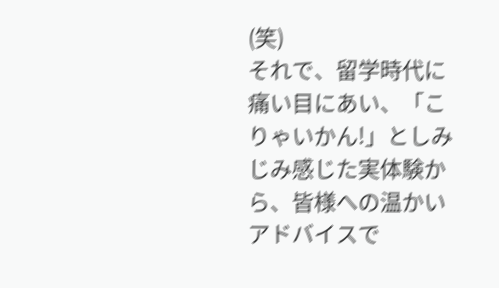(笑)
それで、留学時代に痛い目にあい、「こりゃいかん!」としみじみ感じた実体験から、皆様への温かいアドバイスで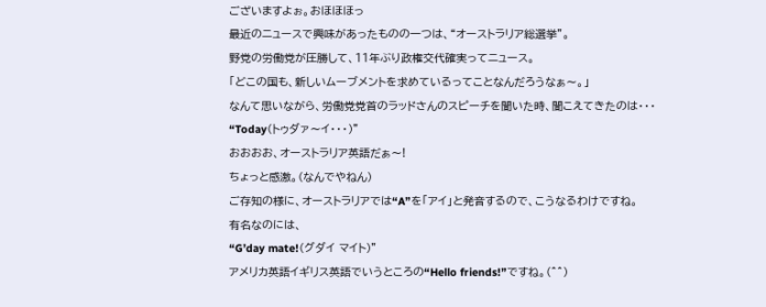ございますよぉ。おほほほっ
最近のニュースで興味があったものの一つは、“オーストラリア総選挙”。
野党の労働党が圧勝して、11年ぶり政権交代確実ってニュース。
「どこの国も、新しいムーブメントを求めているってことなんだろうなぁ〜。」
なんて思いながら、労働党党首のラッドさんのスピーチを聞いた時、聞こえてきたのは・・・
“Today(トゥダァ〜イ・・・)”
おおおお、オーストラリア英語だぁ〜!
ちょっと感激。(なんでやねん)
ご存知の様に、オーストラリアでは“A”を「アイ」と発音するので、こうなるわけですね。
有名なのには、
“G’day mate!(グダイ マイト)”
アメリカ英語イギリス英語でいうところの“Hello friends!”ですね。(^^)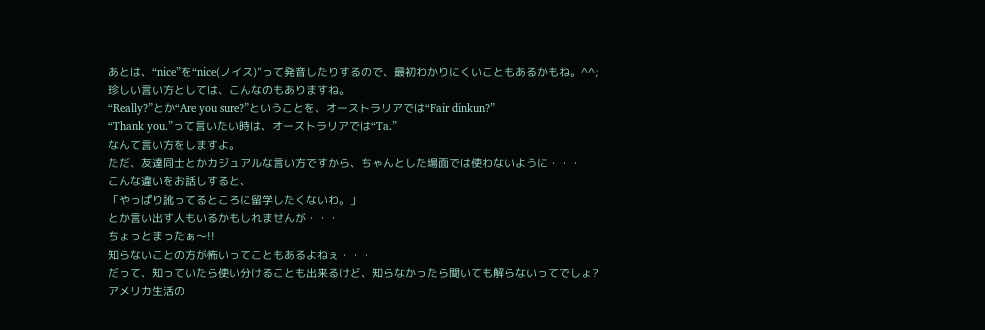あとは、“nice”を“nice(ノイス)”って発音したりするので、最初わかりにくいこともあるかもね。^^;
珍しい言い方としては、こんなのもありますね。
“Really?”とか“Are you sure?”ということを、オーストラリアでは“Fair dinkun?”
“Thank you.”って言いたい時は、オーストラリアでは“Ta.”
なんて言い方をしますよ。
ただ、友達同士とかカジュアルな言い方ですから、ちゃんとした場面では使わないように・・・
こんな違いをお話しすると、
「やっぱり訛ってるところに留学したくないわ。」
とか言い出す人もいるかもしれませんが・・・
ちょっとまったぁ〜!!
知らないことの方が怖いってこともあるよねぇ・・・
だって、知っていたら使い分けることも出来るけど、知らなかったら聞いても解らないってでしょ?
アメリカ生活の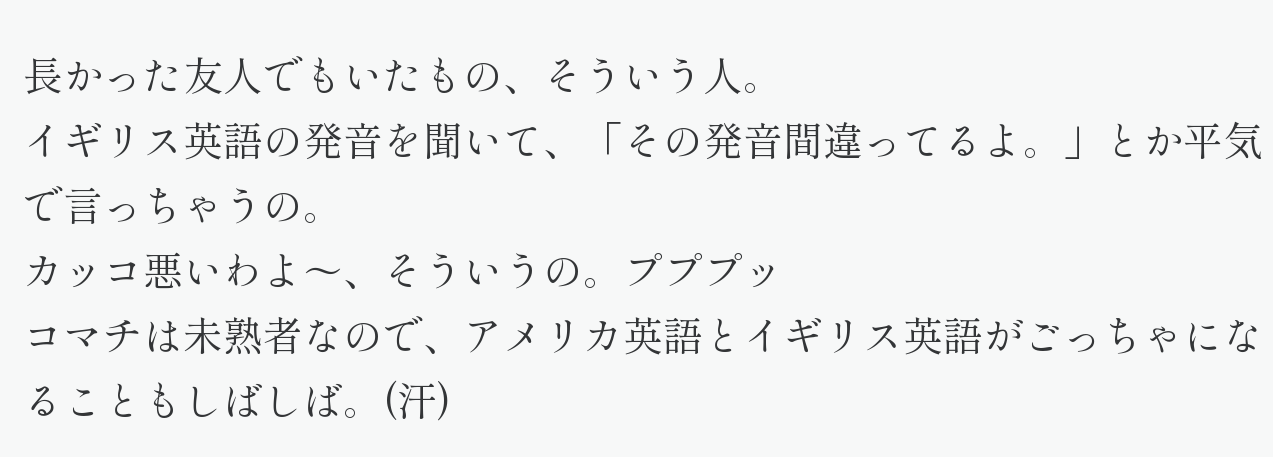長かった友人でもいたもの、そういう人。
イギリス英語の発音を聞いて、「その発音間違ってるよ。」とか平気で言っちゃうの。
カッコ悪いわよ〜、そういうの。プププッ
コマチは未熟者なので、アメリカ英語とイギリス英語がごっちゃになることもしばしば。(汗)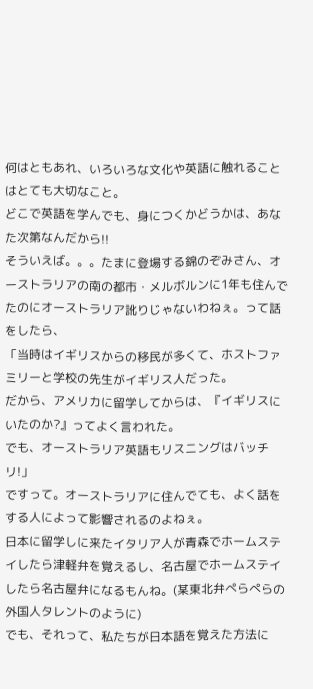何はともあれ、いろいろな文化や英語に触れることはとても大切なこと。
どこで英語を学んでも、身につくかどうかは、あなた次第なんだから!!
そういえば。。。たまに登場する錦のぞみさん、オーストラリアの南の都市・メルボルンに1年も住んでたのにオーストラリア訛りじゃないわねぇ。って話をしたら、
「当時はイギリスからの移民が多くて、ホストファミリーと学校の先生がイギリス人だった。
だから、アメリカに留学してからは、『イギリスにいたのか?』ってよく言われた。
でも、オーストラリア英語もリスニングはバッチリ!」
ですって。オーストラリアに住んでても、よく話をする人によって影響されるのよねぇ。
日本に留学しに来たイタリア人が青森でホームステイしたら津軽弁を覚えるし、名古屋でホームステイしたら名古屋弁になるもんね。(某東北弁ぺらぺらの外国人タレントのように)
でも、それって、私たちが日本語を覚えた方法に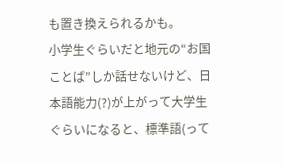も置き換えられるかも。
小学生ぐらいだと地元の“お国ことば”しか話せないけど、日本語能力(?)が上がって大学生ぐらいになると、標準語(って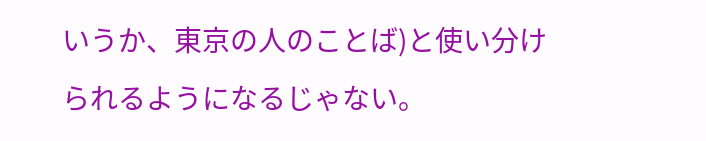いうか、東京の人のことば)と使い分けられるようになるじゃない。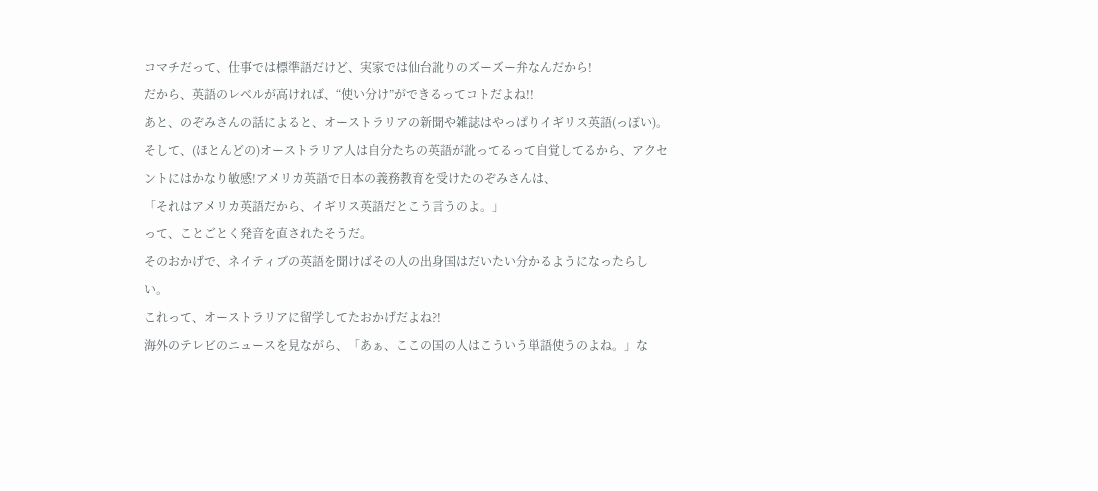コマチだって、仕事では標準語だけど、実家では仙台訛りのズーズー弁なんだから!
だから、英語のレベルが高ければ、“使い分け”ができるってコトだよね!!
あと、のぞみさんの話によると、オーストラリアの新聞や雑誌はやっぱりイギリス英語(っぽい)。
そして、(ほとんどの)オーストラリア人は自分たちの英語が訛ってるって自覚してるから、アクセントにはかなり敏感!アメリカ英語で日本の義務教育を受けたのぞみさんは、
「それはアメリカ英語だから、イギリス英語だとこう言うのよ。」
って、ことごとく発音を直されたそうだ。
そのおかげで、ネイティブの英語を聞けばその人の出身国はだいたい分かるようになったらしい。
これって、オーストラリアに留学してたおかげだよね?!
海外のテレビのニュースを見ながら、「あぁ、ここの国の人はこういう単語使うのよね。」な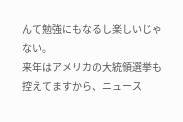んて勉強にもなるし楽しいじゃない。
来年はアメリカの大統領選挙も控えてますから、ニュース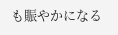も賑やかになる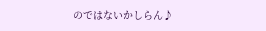のではないかしらん♪